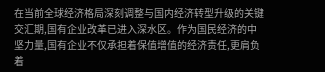在当前全球经济格局深刻调整与国内经济转型升级的关键交汇期,国有企业改革已进入深水区。作为国民经济的中坚力量,国有企业不仅承担着保值增值的经济责任,更肩负着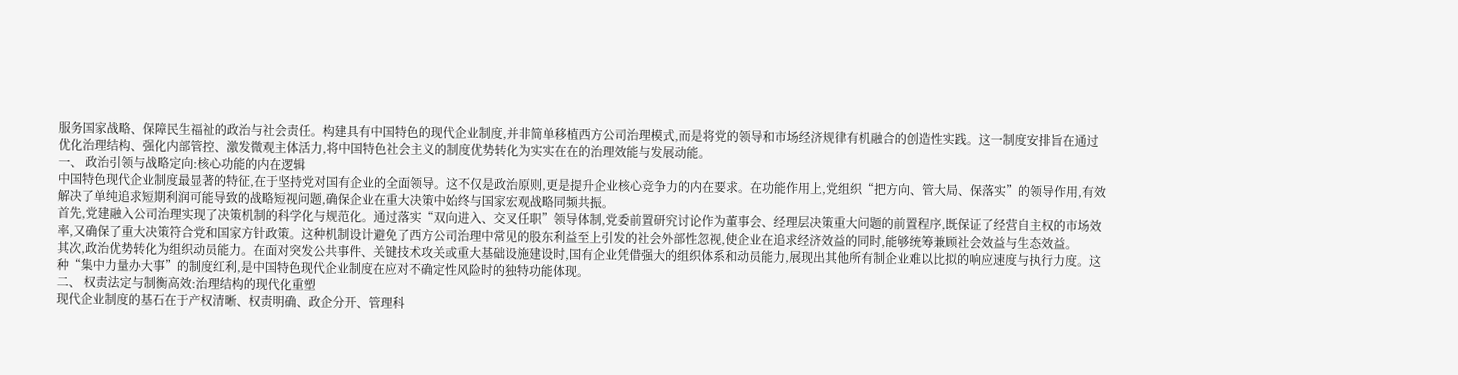服务国家战略、保障民生福祉的政治与社会责任。构建具有中国特色的现代企业制度,并非简单移植西方公司治理模式,而是将党的领导和市场经济规律有机融合的创造性实践。这一制度安排旨在通过优化治理结构、强化内部管控、激发微观主体活力,将中国特色社会主义的制度优势转化为实实在在的治理效能与发展动能。
一、 政治引领与战略定向:核心功能的内在逻辑
中国特色现代企业制度最显著的特征,在于坚持党对国有企业的全面领导。这不仅是政治原则,更是提升企业核心竞争力的内在要求。在功能作用上,党组织“把方向、管大局、保落实”的领导作用,有效解决了单纯追求短期利润可能导致的战略短视问题,确保企业在重大决策中始终与国家宏观战略同频共振。
首先,党建融入公司治理实现了决策机制的科学化与规范化。通过落实“双向进入、交叉任职”领导体制,党委前置研究讨论作为董事会、经理层决策重大问题的前置程序,既保证了经营自主权的市场效率,又确保了重大决策符合党和国家方针政策。这种机制设计避免了西方公司治理中常见的股东利益至上引发的社会外部性忽视,使企业在追求经济效益的同时,能够统筹兼顾社会效益与生态效益。
其次,政治优势转化为组织动员能力。在面对突发公共事件、关键技术攻关或重大基础设施建设时,国有企业凭借强大的组织体系和动员能力,展现出其他所有制企业难以比拟的响应速度与执行力度。这种“集中力量办大事”的制度红利,是中国特色现代企业制度在应对不确定性风险时的独特功能体现。
二、 权责法定与制衡高效:治理结构的现代化重塑
现代企业制度的基石在于产权清晰、权责明确、政企分开、管理科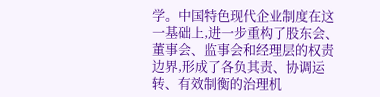学。中国特色现代企业制度在这一基础上,进一步重构了股东会、董事会、监事会和经理层的权责边界,形成了各负其责、协调运转、有效制衡的治理机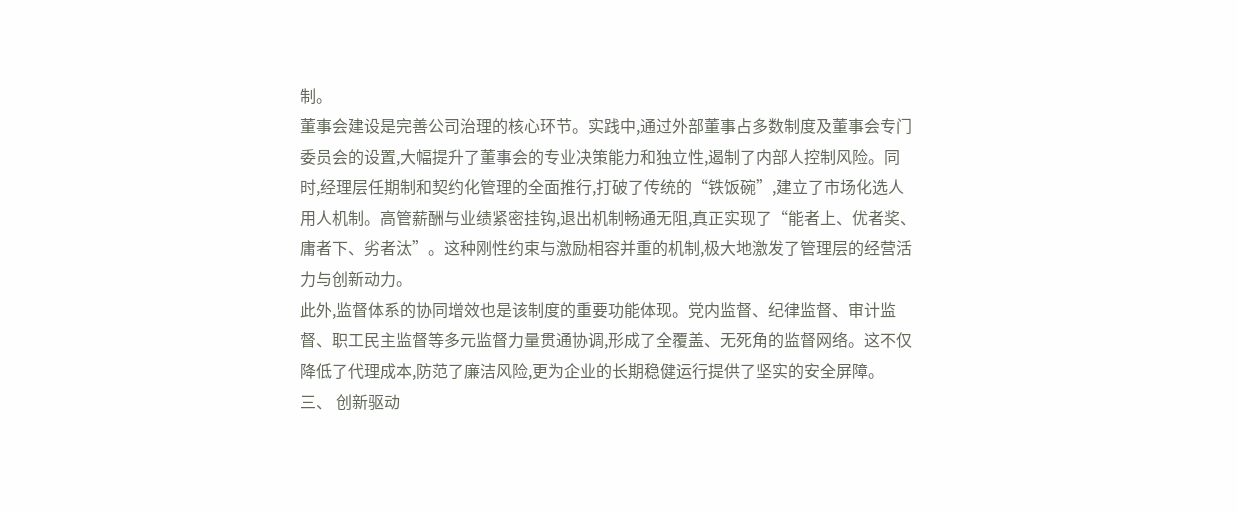制。
董事会建设是完善公司治理的核心环节。实践中,通过外部董事占多数制度及董事会专门委员会的设置,大幅提升了董事会的专业决策能力和独立性,遏制了内部人控制风险。同时,经理层任期制和契约化管理的全面推行,打破了传统的“铁饭碗”,建立了市场化选人用人机制。高管薪酬与业绩紧密挂钩,退出机制畅通无阻,真正实现了“能者上、优者奖、庸者下、劣者汰”。这种刚性约束与激励相容并重的机制,极大地激发了管理层的经营活力与创新动力。
此外,监督体系的协同增效也是该制度的重要功能体现。党内监督、纪律监督、审计监督、职工民主监督等多元监督力量贯通协调,形成了全覆盖、无死角的监督网络。这不仅降低了代理成本,防范了廉洁风险,更为企业的长期稳健运行提供了坚实的安全屏障。
三、 创新驱动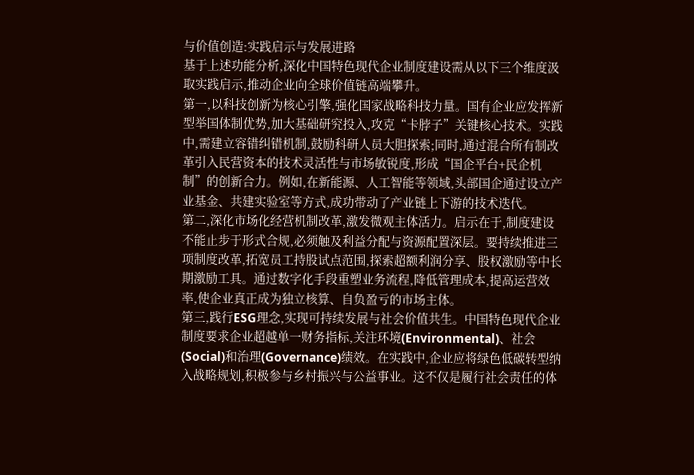与价值创造:实践启示与发展进路
基于上述功能分析,深化中国特色现代企业制度建设需从以下三个维度汲取实践启示,推动企业向全球价值链高端攀升。
第一,以科技创新为核心引擎,强化国家战略科技力量。国有企业应发挥新型举国体制优势,加大基础研究投入,攻克“卡脖子”关键核心技术。实践中,需建立容错纠错机制,鼓励科研人员大胆探索;同时,通过混合所有制改革引入民营资本的技术灵活性与市场敏锐度,形成“国企平台+民企机制”的创新合力。例如,在新能源、人工智能等领域,头部国企通过设立产业基金、共建实验室等方式,成功带动了产业链上下游的技术迭代。
第二,深化市场化经营机制改革,激发微观主体活力。启示在于,制度建设不能止步于形式合规,必须触及利益分配与资源配置深层。要持续推进三项制度改革,拓宽员工持股试点范围,探索超额利润分享、股权激励等中长期激励工具。通过数字化手段重塑业务流程,降低管理成本,提高运营效率,使企业真正成为独立核算、自负盈亏的市场主体。
第三,践行ESG理念,实现可持续发展与社会价值共生。中国特色现代企业制度要求企业超越单一财务指标,关注环境(Environmental)、社会(Social)和治理(Governance)绩效。在实践中,企业应将绿色低碳转型纳入战略规划,积极参与乡村振兴与公益事业。这不仅是履行社会责任的体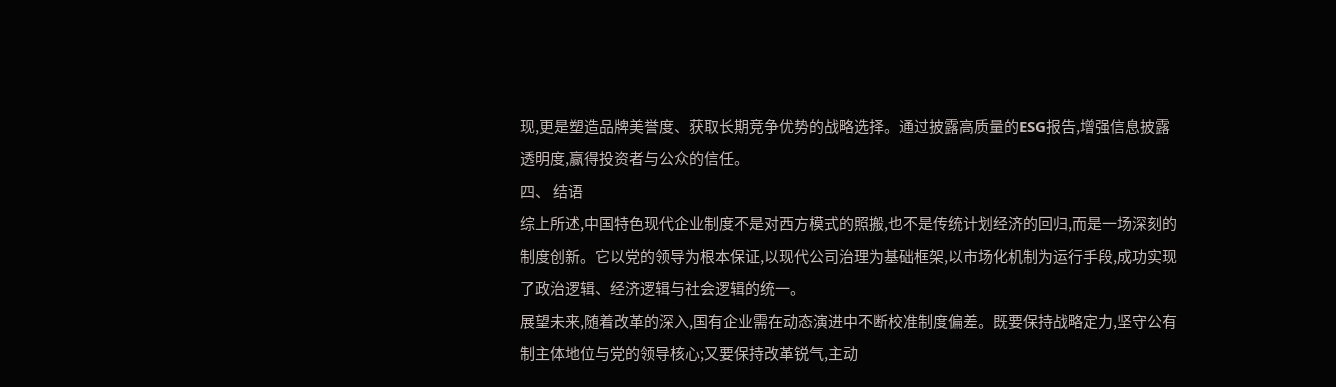现,更是塑造品牌美誉度、获取长期竞争优势的战略选择。通过披露高质量的ESG报告,增强信息披露透明度,赢得投资者与公众的信任。
四、 结语
综上所述,中国特色现代企业制度不是对西方模式的照搬,也不是传统计划经济的回归,而是一场深刻的制度创新。它以党的领导为根本保证,以现代公司治理为基础框架,以市场化机制为运行手段,成功实现了政治逻辑、经济逻辑与社会逻辑的统一。
展望未来,随着改革的深入,国有企业需在动态演进中不断校准制度偏差。既要保持战略定力,坚守公有制主体地位与党的领导核心;又要保持改革锐气,主动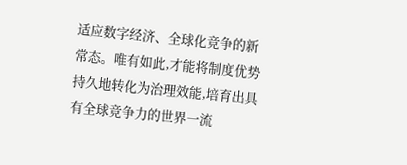适应数字经济、全球化竞争的新常态。唯有如此,才能将制度优势持久地转化为治理效能,培育出具有全球竞争力的世界一流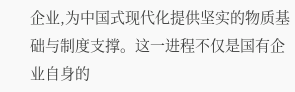企业,为中国式现代化提供坚实的物质基础与制度支撑。这一进程不仅是国有企业自身的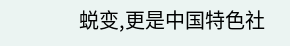蜕变,更是中国特色社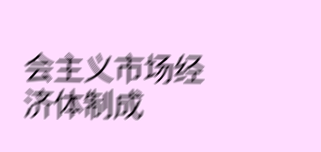会主义市场经济体制成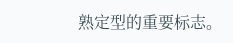熟定型的重要标志。